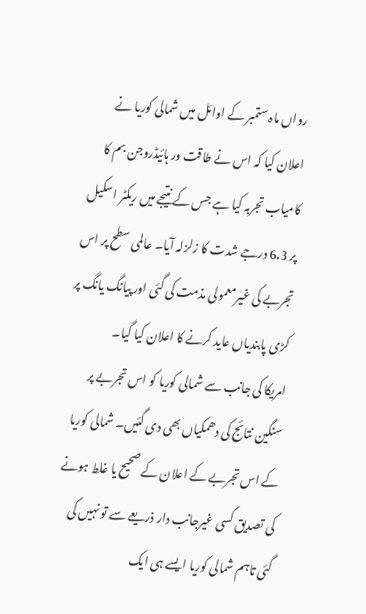رواں ماہ ستمبر کے اوائل میں شمالی کوریا نے اعلان کیا کہ اس نے طاقت ور ہائیڈروجن بم کا کامیاب تجربہ کیا ہے جس کے نتیجے میں ریکٹر اسکیل پر 6.3 درجے شدت کا زلزلہ آیا۔ عالمی سطح پر اس تجربے کی غیرمعمولی مذمت کی گئی اور پیانگ یانگ پر کڑی پابندیاں عاید کرنے کا اعلان کیا گیا۔
امریکا کی جانب سے شمالی کوریا کو اس تجربے پر سنگین نتائج کی دھمکیاں بھی دی گئیں۔ شمالی کوریا کے اس تجربے کے اعلان کے صحیح یا غلط ہونے کی تصدیق کسی غیرجانب دار ذریعے سے تو نہیں کی گئی تاہم شمالی کوریا ایسے ہی ایک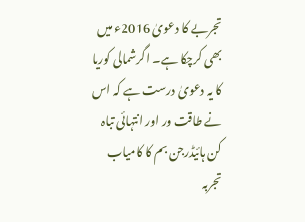تجربے کا دعویٰ 2016ء میں بھی کرچکا ہے۔ اگرشمالی کوریا کا یہ دعویٰ درست ہے کہ اس نے طاقت ور اور انتہائی تباہ کن ہائیڈرجن بم کا کامیاب تجربہ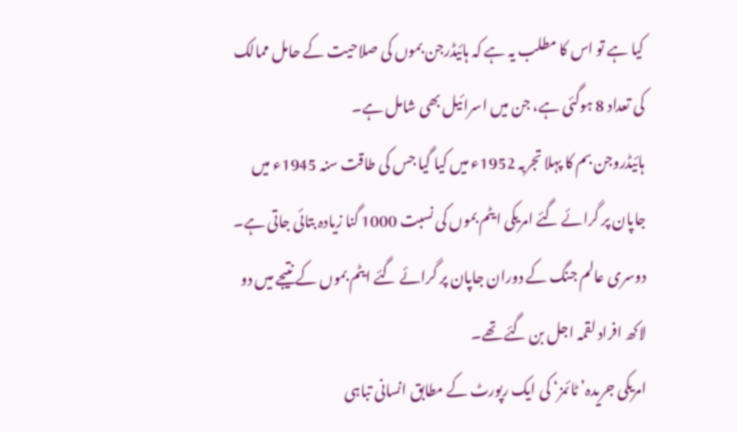کیا ہے تو اس کا مطلب یہ ہے کہ ہائیڈرجن بموں کی صلاحیت کے حامل ممالک کی تعداد 8 ہوگئی ہے، جن میں اسرائیل بھی شامل ہے۔
ہائیڈروجن بم کا پہلا تجربہ 1952ء میں کیا گیا جس کی طاقت سنہ 1945ء میں جاپان پر گرائے گئے امریکی ایٹم بموں کی نسبت 1000 گنا زیادہ بتائی جاتی ہے۔ دوسری عالم جنگ کے دوران جاپان پر گرائے گئے ایٹم بموں کے نتیجے میں دو لاکھ افراد لقمہ اجل بن گئے تھے۔
امریکی جریدہ’ ٹائمز‘ کی ایک رپورٹ کے مطابق انسانی تباہی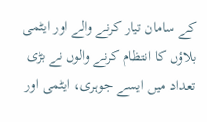کے سامان تیار کرنے والے اور ایٹمی بلاؤں کا انتظام کرنے والوں نے بڑی تعداد میں ایسے جوہری، ایٹمی اور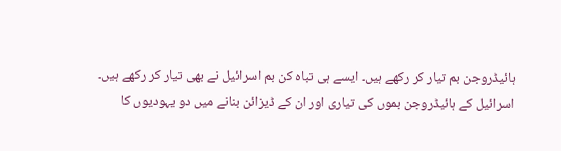ہائیڈروجن بم تیار کر رکھے ہیں۔ ایسے ہی تباہ کن بم اسرائیل نے بھی تیار کر رکھے ہیں۔
اسرائیل کے ہائیڈروجن بموں کی تیاری اور ان کے ڈیزائن بنانے میں دو یہودیوں کا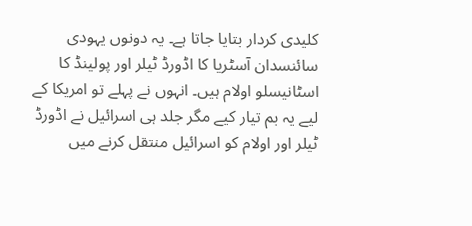کلیدی کردار بتایا جاتا ہے۔ یہ دونوں یہودی سائنسدان آسٹریا کا اڈورڈ ٹیلر اور پولینڈ کا اسٹانیسلو اولام ہیں۔ انہوں نے پہلے تو امریکا کے لیے یہ بم تیار کیے مگر جلد ہی اسرائیل نے اڈورڈ ٹیلر اور اولام کو اسرائیل منتقل کرنے میں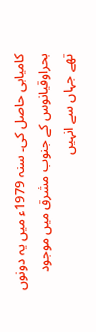کامیابی حاصل کی۔ سنہ 1979ء میں یہ دونوں بحراوقیانوس کے جنوب مشرق میں موجود تھے جہاں سے انہیں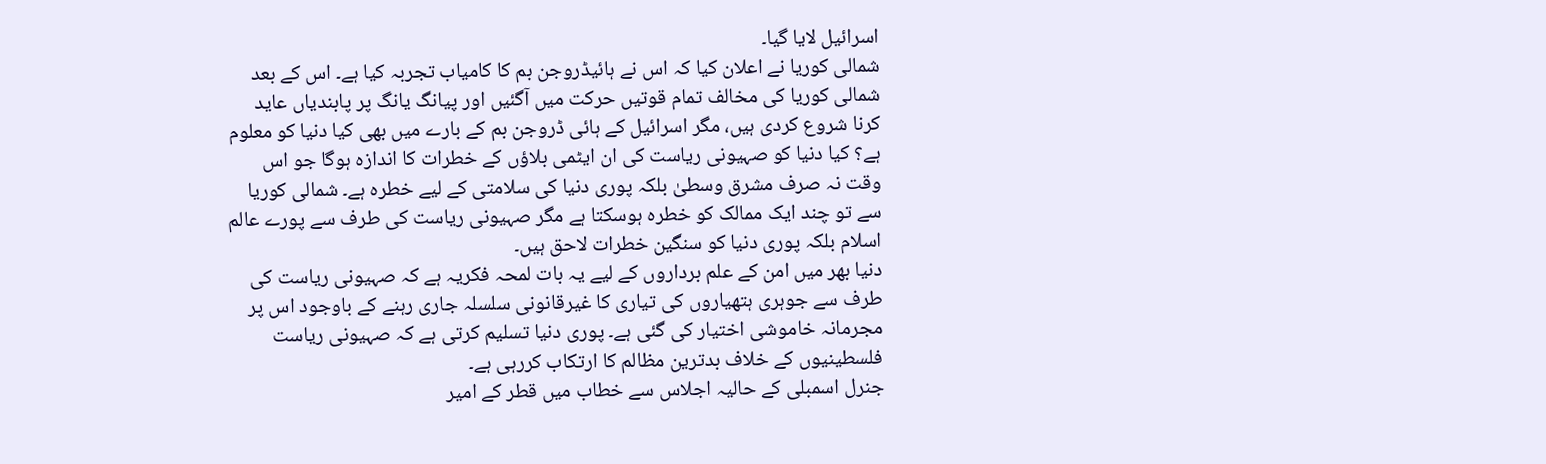اسرائیل لایا گیا۔
شمالی کوریا نے اعلان کیا کہ اس نے ہائیڈروجن بم کا کامیاب تجربہ کیا ہے۔ اس کے بعد شمالی کوریا کی مخالف تمام قوتیں حرکت میں آگئیں اور پیانگ یانگ پر پابندیاں عاید کرنا شروع کردی ہیں، مگر اسرائیل کے ہائی ڈروجن بم کے بارے میں بھی کیا دنیا کو معلوم ہے؟ کیا دنیا کو صہیونی ریاست کی ان ایٹمی بلاؤں کے خطرات کا اندازہ ہوگا جو اس وقت نہ صرف مشرق وسطیٰ بلکہ پوری دنیا کی سلامتی کے لیے خطرہ ہے۔ شمالی کوریا سے تو چند ایک ممالک کو خطرہ ہوسکتا ہے مگر صہیونی ریاست کی طرف سے پورے عالم اسلام بلکہ پوری دنیا کو سنگین خطرات لاحق ہیں۔
دنیا بھر میں امن کے علم برداروں کے لیے یہ بات لمحہ فکریہ ہے کہ صہیونی ریاست کی طرف سے جوہری ہتھیاروں کی تیاری کا غیرقانونی سلسلہ جاری رہنے کے باوجود اس پر مجرمانہ خاموشی اختیار کی گئی ہے۔ پوری دنیا تسلیم کرتی ہے کہ صہیونی ریاست فلسطینیوں کے خلاف بدترین مظالم کا ارتکاب کررہی ہے۔
جنرل اسمبلی کے حالیہ اجلاس سے خطاب میں قطر کے امیر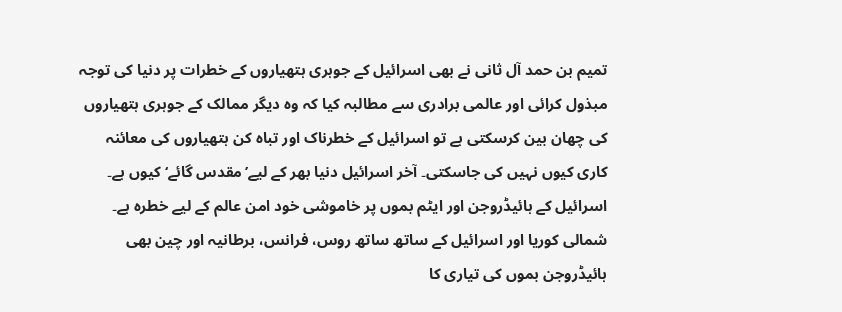تمیم بن حمد آل ثانی نے بھی اسرائیل کے جوہری ہتھیاروں کے خطرات پر دنیا کی توجہ مبذول کرائی اور عالمی برادری سے مطالبہ کیا کہ وہ دیگر ممالک کے جوہری ہتھیاروں کی چھان بین کرسکتی ہے تو اسرائیل کے خطرناک اور تباہ کن ہتھیاروں کی معائنہ کاری کیوں نہیں کی جاسکتی۔ آخر اسرائیل دنیا بھر کے لیے’مقدس گائے‘ کیوں ہے۔ اسرائیل کے ہائیڈروجن اور ایٹم بموں پر خاموشی خود امن عالم کے لیے خطرہ ہے۔
شمالی کوریا اور اسرائیل کے ساتھ ساتھ روس، فرانس، برطانیہ اور چین بھی ہائیڈروجن بموں کی تیاری کا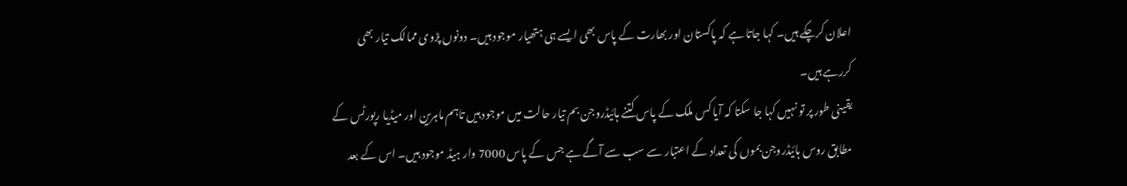اعلان کرچکے ہیں۔ کہا جاتا ہے کہ پاکستان اور بھارت کے پاس بھی ایسے ہی ہتھیار موجود ہیں۔ دونوں پڑوی ممالک تیار بھی کررہے ہیں۔
یقینی طور پر تو نہیں کہا جا سکتا کہ آیا کس ملک کے پاس کتنے ہائیڈروجن بم تیار حالت میں موجود ہیں تاہم ماہرین اور میڈیا رپورٹس کے مطابق روس ہائیڈروجن بموں کی تعداد کے اعتبار سے سب سے آگے ہے جس کے پاس 7000 وار ہیڈ موجود ہیں۔ اس کے بعد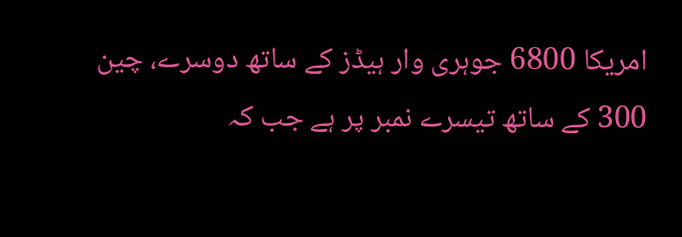امریکا 6800 جوہری وار ہیڈز کے ساتھ دوسرے، چین 300 کے ساتھ تیسرے نمبر پر ہے جب کہ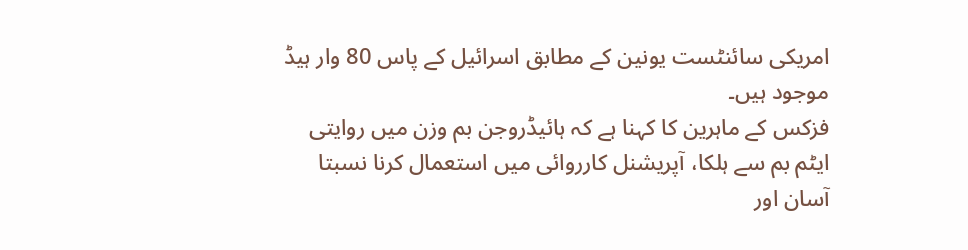امریکی سائنٹست یونین کے مطابق اسرائیل کے پاس 80 وار ہیڈ موجود ہیں۔
فزکس کے ماہرین کا کہنا ہے کہ ہائیڈروجن بم وزن میں روایتی ایٹم بم سے ہلکا، آپریشنل کارروائی میں استعمال کرنا نسبتا آسان اور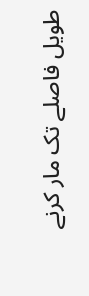طویل فاصلے تک مار کرنے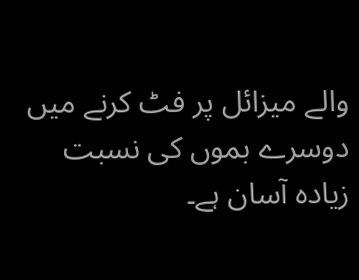والے میزائل پر فٹ کرنے میں دوسرے بموں کی نسبت زیادہ آسان ہے۔